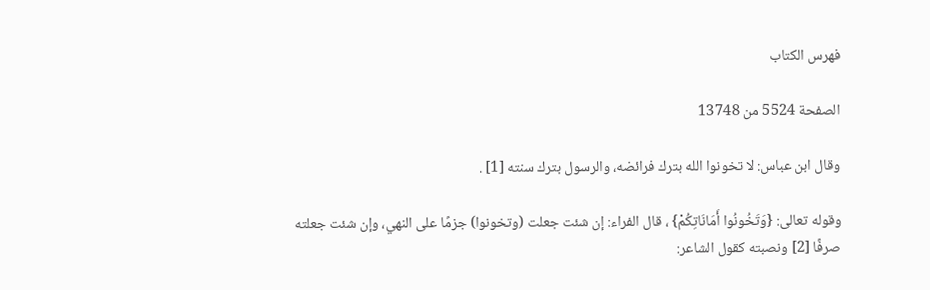فهرس الكتاب

الصفحة 5524 من 13748

وقال ابن عباس: لا تخونوا الله بترك فرائضه، والرسول بترك سنته [1] .

وقوله تعالى: {وَتَخُونُوا أَمَانَاتِكُمْ} ، قال الفراء: إن شئت جعلت (وتخونوا) جزمًا على النهي، وإن شئت جعلته صرفًا [2] ونصبته كقول الشاعر: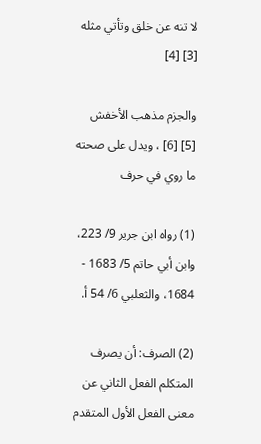لا تنه عن خلق وتأتي مثله [3] [4]

والجزم مذهب الأخفش [5] [6] ، ويدل على صحته ما روي في حرف

(1) رواه ابن جرير 9/ 223، وابن أبي حاتم 5/ 1683 - 1684، والثعلبي 6/ 54 أ.

(2) الصرف: أن يصرف المتكلم الفعل الثاني عن معنى الفعل الأول المتقدم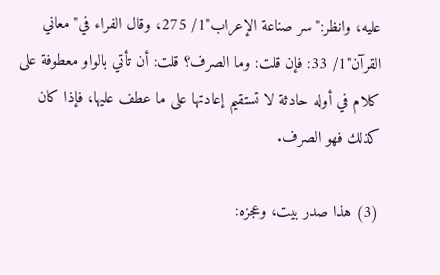عليه، وانظر:"سر صناعة الإعراب"1/ 275، وقال الفراء في"معاني القرآن"1/ 33: فإن قلت: وما الصرف؟ قلت: أن تأتي بالواو معطوفة على كلام في أوله حادثة لا تستقيم إعادتها على ما عطف عليها، فإذا كان كذلك فهو الصرف.

(3) هذا صدر بيت، وعجزه: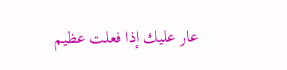عار عليك إذا فعلت عظيم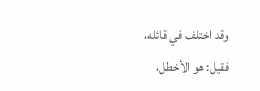وقد اختلف في قائله، فقيل: هو الأخطل،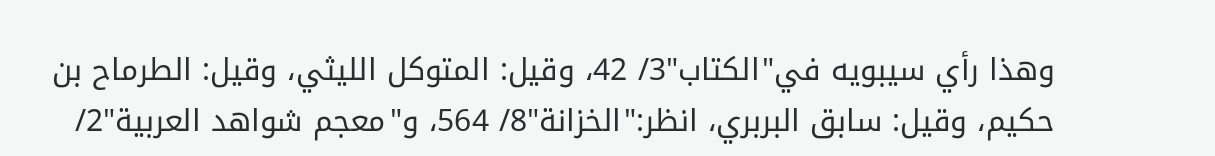وهذا رأي سيبويه في"الكتاب"3/ 42، وقيل: المتوكل الليثي، وقيل: الطرماح بن حكيم، وقيل: سابق البربري، انظر:"الخزانة"8/ 564، و"معجم شواهد العربية"2/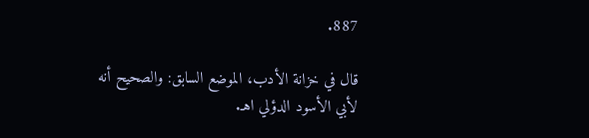887.

قال في خزانة الأدب، الموضع السابق: والصحيح أنه لأبي الأسود الدؤلي اهـ.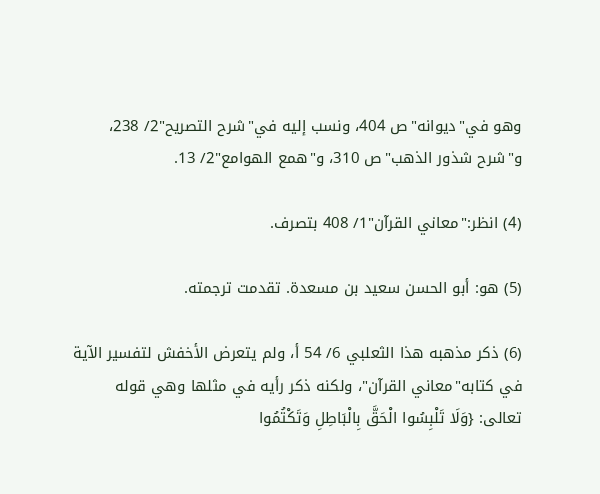وهو في"ديوانه"ص 404، ونسب إليه في"شرح التصريح"2/ 238، و"شرح شذور الذهب"ص 310، و"همع الهوامع"2/ 13.

(4) انظر:"معاني القرآن"1/ 408 بتصرف.

(5) هو: أبو الحسن سعيد بن مسعدة. تقدمت ترجمته.

(6) ذكر مذهبه هذا الثعلبي 6/ 54 أ، ولم يتعرض الأخفش لتفسير الآية في كتابه"معاني القرآن"، ولكنه ذكر رأيه في مثلها وهي قوله تعالى: {وَلَا تَلْبِسُوا الْحَقَّ بِالْبَاطِلِ وَتَكْتُمُوا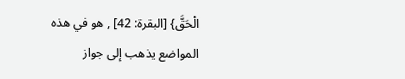الْحَقَّ} [البقرة: 42] , هو في هذه المواضع يذهب إلى جواز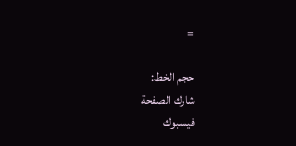=

حجم الخط:
شارك الصفحة
فيسبوك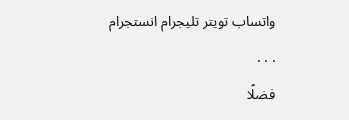واتساب تويتر تليجرام انستجرام
. . .
فضلًا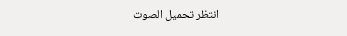انتظر تحميل الصوت